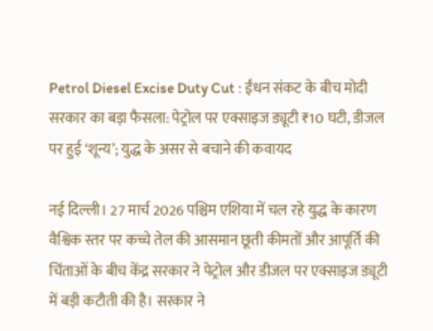Petrol Diesel Excise Duty Cut : ईंधन संकट के बीच मोदी सरकार का बड़ा फैसला: पेट्रोल पर एक्साइज ड्यूटी ₹10 घटी, डीजल पर हुई ‘शून्य’; युद्ध के असर से बचाने की कवायद

नई दिल्ली। 27 मार्च 2026 पश्चिम एशिया में चल रहे युद्ध के कारण वैश्विक स्तर पर कच्चे तेल की आसमान छूती कीमतों और आपूर्ति की चिंताओं के बीच केंद्र सरकार ने पेट्रोल और डीजल पर एक्साइज ड्यूटी में बड़ी कटौती की है। सरकार ने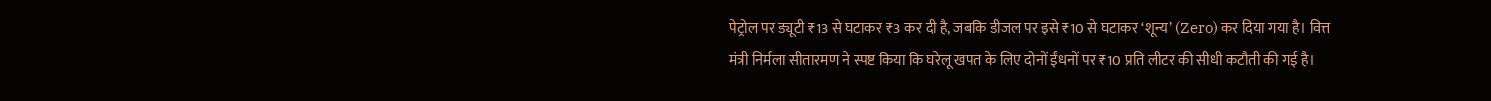पेट्रोल पर ड्यूटी ₹13 से घटाकर ₹3 कर दी है, जबकि डीजल पर इसे ₹10 से घटाकर ‘शून्य’ (Zero) कर दिया गया है। वित्त मंत्री निर्मला सीतारमण ने स्पष्ट किया कि घरेलू खपत के लिए दोनों ईंधनों पर ₹10 प्रति लीटर की सीधी कटौती की गई है।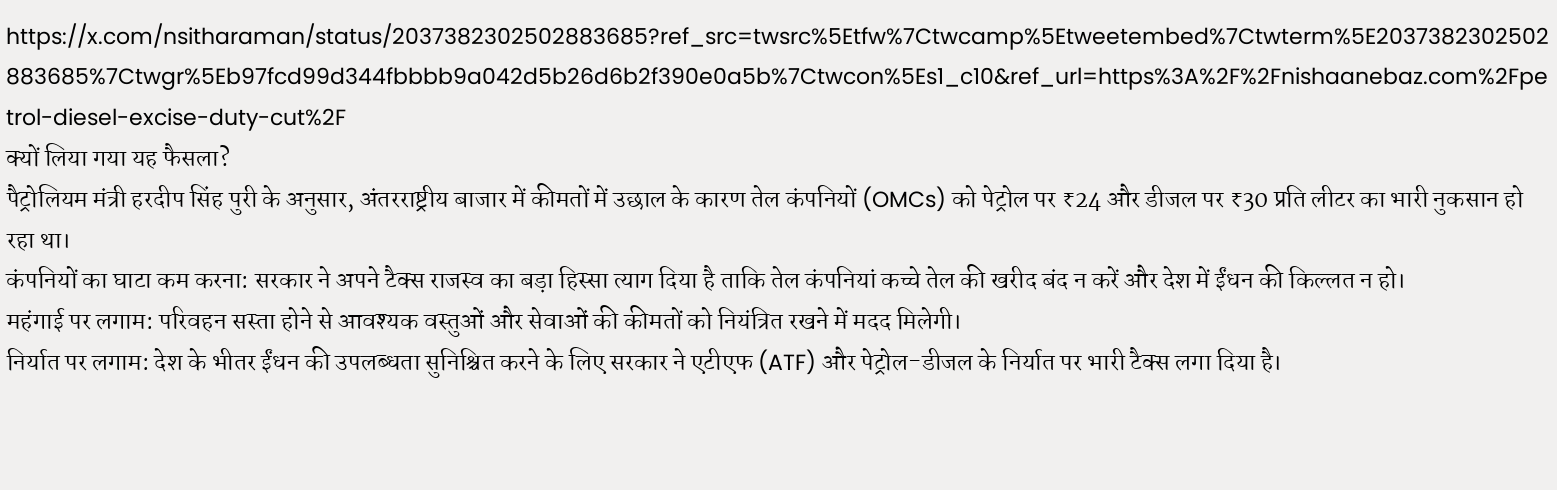https://x.com/nsitharaman/status/2037382302502883685?ref_src=twsrc%5Etfw%7Ctwcamp%5Etweetembed%7Ctwterm%5E2037382302502883685%7Ctwgr%5Eb97fcd99d344fbbbb9a042d5b26d6b2f390e0a5b%7Ctwcon%5Es1_c10&ref_url=https%3A%2F%2Fnishaanebaz.com%2Fpetrol-diesel-excise-duty-cut%2F
क्यों लिया गया यह फैसला?
पैट्रोलियम मंत्री हरदीप सिंह पुरी के अनुसार, अंतरराष्ट्रीय बाजार में कीमतों में उछाल के कारण तेल कंपनियों (OMCs) को पेट्रोल पर ₹24 और डीजल पर ₹30 प्रति लीटर का भारी नुकसान हो रहा था।
कंपनियों का घाटा कम करना: सरकार ने अपने टैक्स राजस्व का बड़ा हिस्सा त्याग दिया है ताकि तेल कंपनियां कच्चे तेल की खरीद बंद न करें और देश में ईंधन की किल्लत न हो।
महंगाई पर लगाम: परिवहन सस्ता होने से आवश्यक वस्तुओं और सेवाओं की कीमतों को नियंत्रित रखने में मदद मिलेगी।
निर्यात पर लगाम: देश के भीतर ईंधन की उपलब्धता सुनिश्चित करने के लिए सरकार ने एटीएफ (ATF) और पेट्रोल-डीजल के निर्यात पर भारी टैक्स लगा दिया है।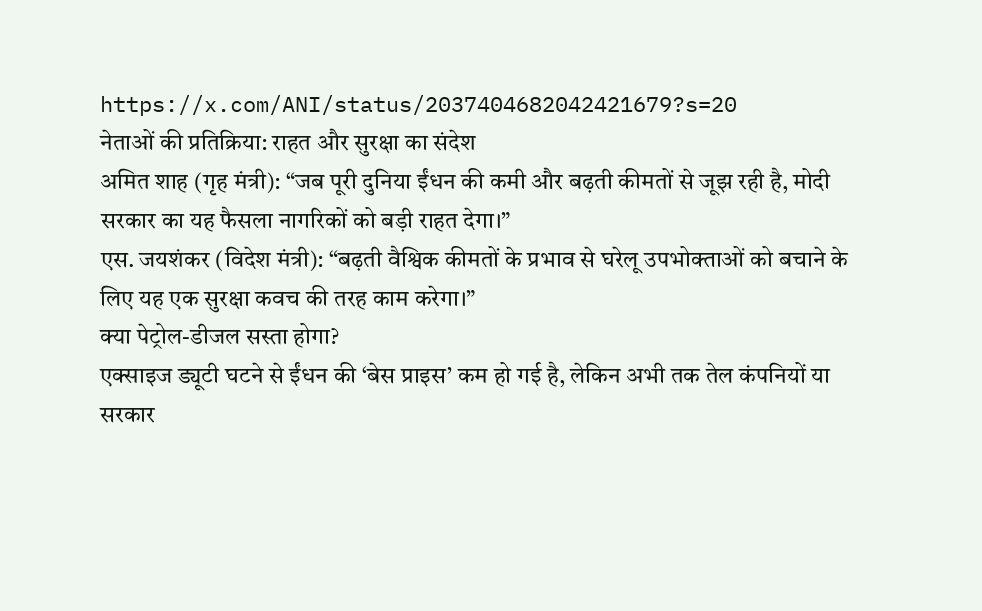https://x.com/ANI/status/2037404682042421679?s=20
नेताओं की प्रतिक्रिया: राहत और सुरक्षा का संदेश
अमित शाह (गृह मंत्री): “जब पूरी दुनिया ईंधन की कमी और बढ़ती कीमतों से जूझ रही है, मोदी सरकार का यह फैसला नागरिकों को बड़ी राहत देगा।”
एस. जयशंकर (विदेश मंत्री): “बढ़ती वैश्विक कीमतों के प्रभाव से घरेलू उपभोक्ताओं को बचाने के लिए यह एक सुरक्षा कवच की तरह काम करेगा।”
क्या पेट्रोल-डीजल सस्ता होगा?
एक्साइज ड्यूटी घटने से ईंधन की ‘बेस प्राइस’ कम हो गई है, लेकिन अभी तक तेल कंपनियों या सरकार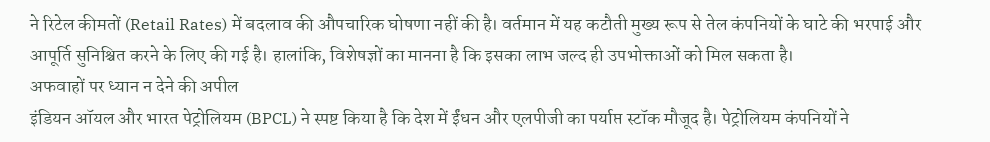ने रिटेल कीमतों (Retail Rates) में बदलाव की औपचारिक घोषणा नहीं की है। वर्तमान में यह कटौती मुख्य रूप से तेल कंपनियों के घाटे की भरपाई और आपूर्ति सुनिश्चित करने के लिए की गई है। हालांकि, विशेषज्ञों का मानना है कि इसका लाभ जल्द ही उपभोक्ताओं को मिल सकता है।
अफवाहों पर ध्यान न देने की अपील
इंडियन ऑयल और भारत पेट्रोलियम (BPCL) ने स्पष्ट किया है कि देश में ईंधन और एलपीजी का पर्याप्त स्टॉक मौजूद है। पेट्रोलियम कंपनियों ने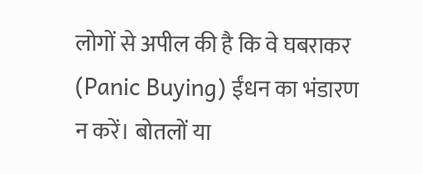लोगों से अपील की है कि वे घबराकर (Panic Buying) ईंधन का भंडारण न करें। बोतलों या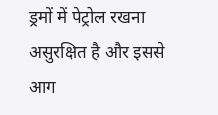ड्रमों में पेट्रोल रखना असुरक्षित है और इससे आग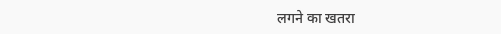लगने का खतरा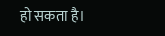हो सकता है।